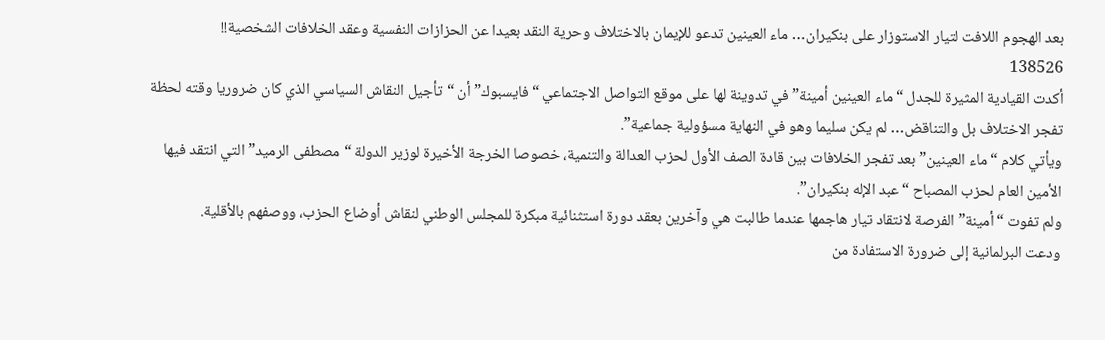بعد الهجوم اللافت لتيار الاستوزار على بنكيران… ماء العينين تدعو للإيمان بالاختلاف وحرية النقد بعيدا عن الحزازات النفسية وعقد الخلافات الشخصية!!
138526
أكدت القيادية المثيرة للجدل “ماء العينين أمينة” في تدوينة لها على موقع التواصل الاجتماعي “فايسبوك” أن “تأجيل النقاش السياسي الذي كان ضروريا وقته لحظة تفجر الاختلاف بل والتناقض… لم يكن سليما وهو في النهاية مسؤولية جماعية”.
ويأتي كلام “ماء العينين” بعد تفجر الخلافات بين قادة الصف الأول لحزب العدالة والتنمية، خصوصا الخرجة الأخيرة لوزير الدولة “مصطفى الرميد” التي انتقد فيها الأمين العام لحزب المصباح “عبد الإله بنكيران”.
ولم تفوت “أمينة” الفرصة لانتقاد تيار هاجمها عندما طالبت هي وآخرين بعقد دورة استثنائية مبكرة للمجلس الوطني لنقاش أوضاع الحزب، ووصفهم بالأقلية.
ودعت البرلمانية إلى ضرورة الاستفادة من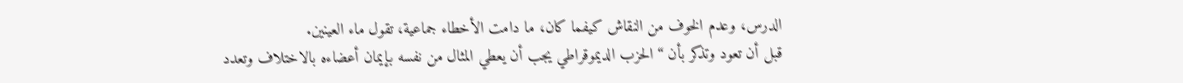الدرس، وعدم الخوف من النقاش كيفما كان، ما دامت الأخطاء جماعية، تقول ماء العينين.
قبل أن تعود وتذكر بأن “الحزب الديموقراطي يجب أن يعطي المثال من نفسه بإيمان أعضاءه بالاختلاف وتعدد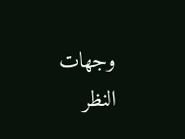وجهات النظر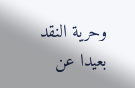وحرية النقد بعيدا عن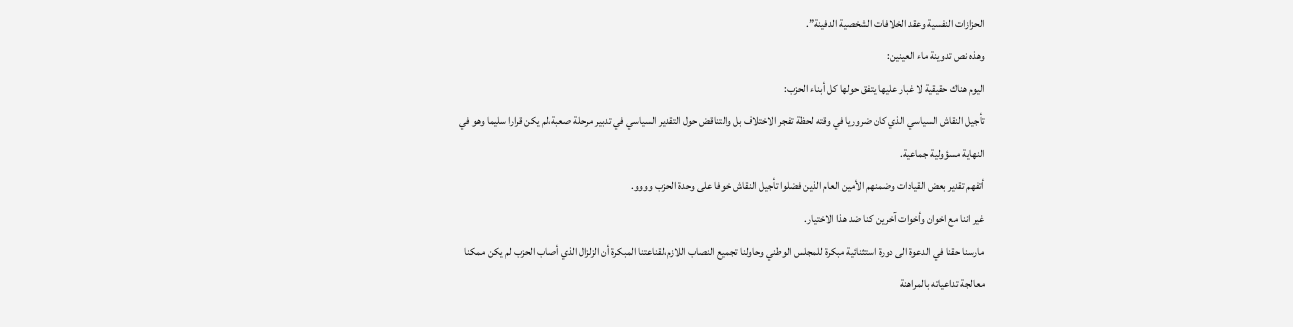الحزازات النفسية وعقد الخلافات الشخصية الدفينة”.
وهذه نص تدوينة ماء العينين:
اليوم هناك حقيقية لا غبار عليها يتفق حولها كل أبناء الحزب:
تأجيل النقاش السياسي الذي كان ضروريا في وقته لحظة تفجر الاختلاف بل والتناقض حول التقدير السياسي في تدبير مرحلة صعبة،لم يكن قرارا سليما وهو في النهاية مسؤولية جماعية.
أتفهم تقدير بعض القيادات وضمنهم الأمين العام الذين فضلوا تأجيل النقاش خوفا على وحدة الحزب وووو.
غير اننا مع اخوان وأخوات آخرين كنا ضد هذا الاختيار.
مارسنا حقنا في الدعوة الى دورة استثنائية مبكرة للمجلس الوطني وحاولنا تجميع النصاب اللازم،لقناعتنا المبكرة أن الزلزال الذي أصاب الحزب لم يكن ممكنا معالجة تداعياته بالمراهنة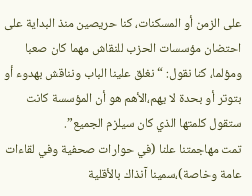على الزمن أو المسكنات، كنا حريصين منذ البداية على احتضان مؤسسات الحزب للنقاش مهما كان صعبا ومؤلما، كنا نقول: “نغلق علينا الباب ونناقش بهدوء أو بتوتر أو بحدة لا يهم،الأهم هو أن المؤسسة كانت ستقول كلمتها الذي كان سيلزم الجميع”.
تمت مهاجمتنا علنا (في حوارات صحفية وفي لقاءات عامة وخاصة)،سمينا آنذاك بالأقلية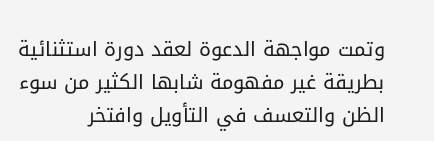وتمت مواجهة الدعوة لعقد دورة استثنائية بطريقة غير مفهومة شابها الكثير من سوء الظن والتعسف في التأويل وافتخر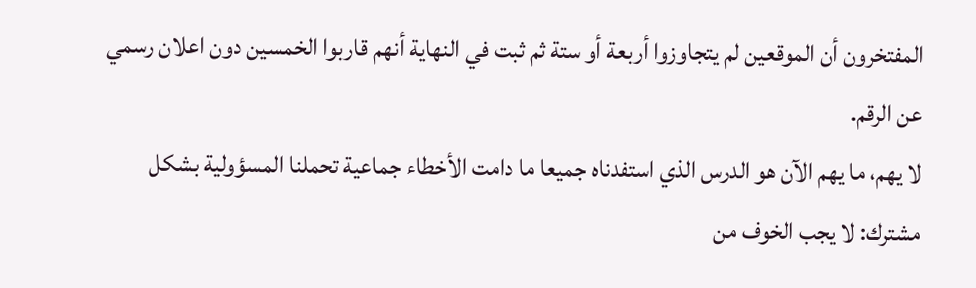المفتخرون أن الموقعين لم يتجاوزوا أربعة أو ستة ثم ثبت في النهاية أنهم قاربوا الخمسين دون اعلان رسمي عن الرقم.
لا يهم، ما يهم الآن هو الدرس الذي استفدناه جميعا ما دامت الأخطاء جماعية تحملنا المسؤولية بشكل مشترك: لا يجب الخوف من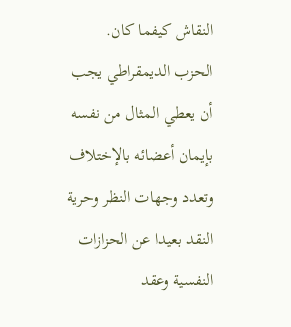النقاش كيفما كان.
الحزب الديمقراطي يجب أن يعطي المثال من نفسه بإيمان أعضائه بالإختلاف وتعدد وجهات النظر وحرية النقد بعيدا عن الحزازات النفسية وعقد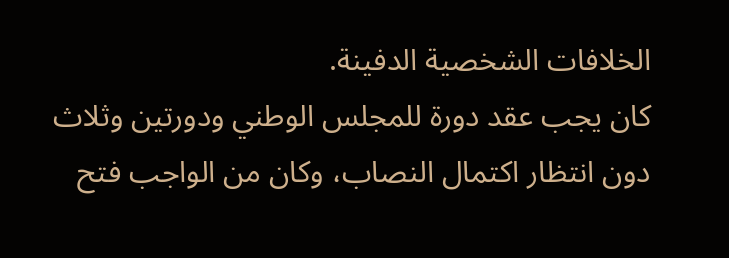الخلافات الشخصية الدفينة.
كان يجب عقد دورة للمجلس الوطني ودورتين وثلاث دون انتظار اكتمال النصاب، وكان من الواجب فتح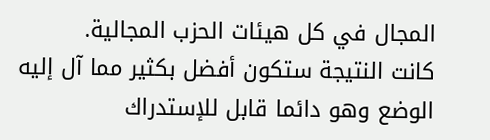المجال في كل هيئات الحزب المجالية.
كانت النتيجة ستكون أفضل بكثير مما آل إليه الوضع وهو دائما قابل للإستدراك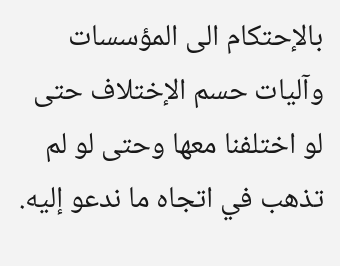بالإحتكام الى المؤسسات وآليات حسم الإختلاف حتى لو اختلفنا معها وحتى لو لم تذهب في اتجاه ما ندعو إليه.